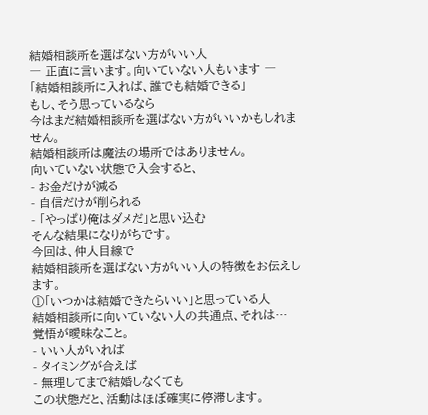結婚相談所を選ばない方がいい人
― 正直に言います。向いていない人もいます ―
「結婚相談所に入れば、誰でも結婚できる」
もし、そう思っているなら
今はまだ結婚相談所を選ばない方がいいかもしれません。
結婚相談所は魔法の場所ではありません。
向いていない状態で入会すると、
- お金だけが減る
- 自信だけが削られる
- 「やっぱり俺はダメだ」と思い込む
そんな結果になりがちです。
今回は、仲人目線で
結婚相談所を選ばない方がいい人の特徴をお伝えします。
①「いつかは結婚できたらいい」と思っている人
結婚相談所に向いていない人の共通点、それは…
覚悟が曖昧なこと。
- いい人がいれば
- タイミングが合えば
- 無理してまで結婚しなくても
この状態だと、活動はほぼ確実に停滞します。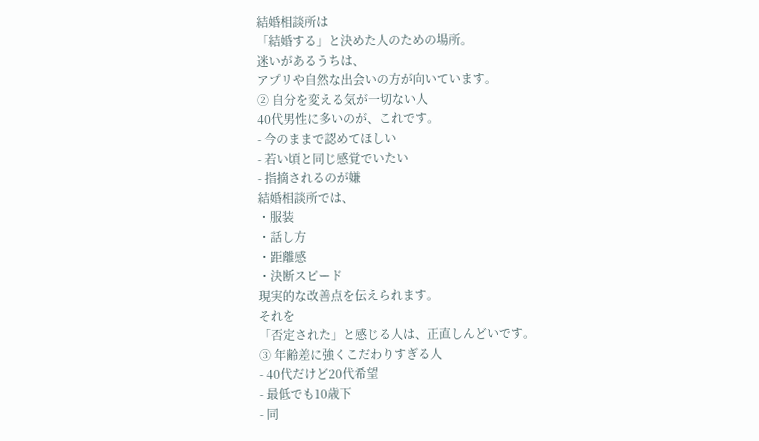結婚相談所は
「結婚する」と決めた人のための場所。
迷いがあるうちは、
アプリや自然な出会いの方が向いています。
② 自分を変える気が一切ない人
40代男性に多いのが、これです。
- 今のままで認めてほしい
- 若い頃と同じ感覚でいたい
- 指摘されるのが嫌
結婚相談所では、
・服装
・話し方
・距離感
・決断スピード
現実的な改善点を伝えられます。
それを
「否定された」と感じる人は、正直しんどいです。
③ 年齢差に強くこだわりすぎる人
- 40代だけど20代希望
- 最低でも10歳下
- 同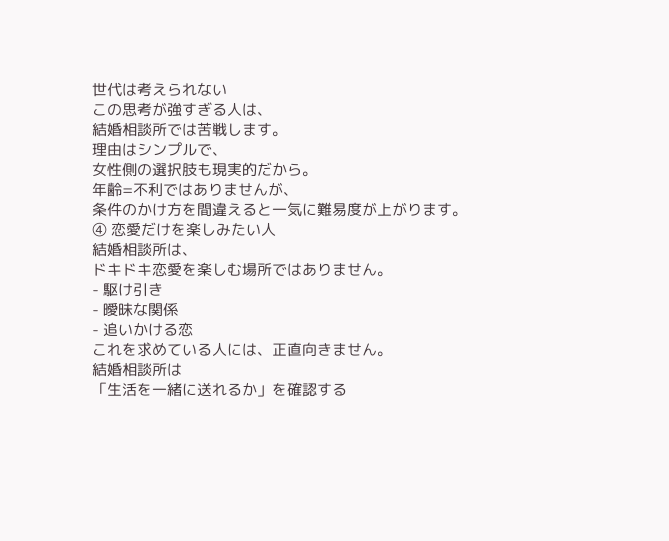世代は考えられない
この思考が強すぎる人は、
結婚相談所では苦戦します。
理由はシンプルで、
女性側の選択肢も現実的だから。
年齢=不利ではありませんが、
条件のかけ方を間違えると一気に難易度が上がります。
④ 恋愛だけを楽しみたい人
結婚相談所は、
ドキドキ恋愛を楽しむ場所ではありません。
- 駆け引き
- 曖昧な関係
- 追いかける恋
これを求めている人には、正直向きません。
結婚相談所は
「生活を一緒に送れるか」を確認する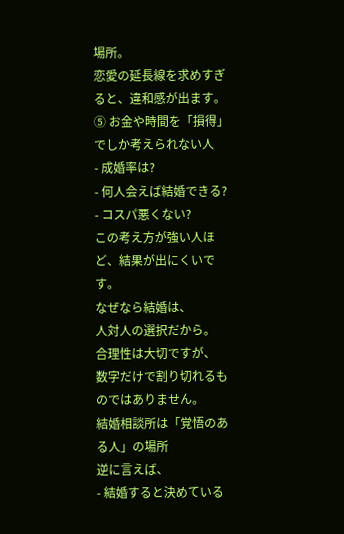場所。
恋愛の延長線を求めすぎると、違和感が出ます。
⑤ お金や時間を「損得」でしか考えられない人
- 成婚率は?
- 何人会えば結婚できる?
- コスパ悪くない?
この考え方が強い人ほど、結果が出にくいです。
なぜなら結婚は、
人対人の選択だから。
合理性は大切ですが、
数字だけで割り切れるものではありません。
結婚相談所は「覚悟のある人」の場所
逆に言えば、
- 結婚すると決めている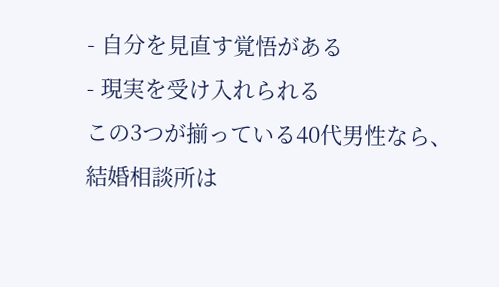- 自分を見直す覚悟がある
- 現実を受け入れられる
この3つが揃っている40代男性なら、
結婚相談所は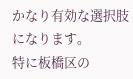かなり有効な選択肢になります。
特に板橋区の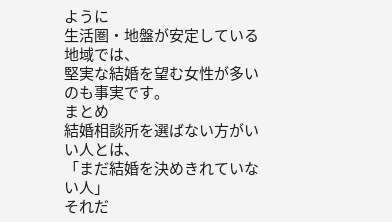ように
生活圏・地盤が安定している地域では、
堅実な結婚を望む女性が多いのも事実です。
まとめ
結婚相談所を選ばない方がいい人とは、
「まだ結婚を決めきれていない人」
それだ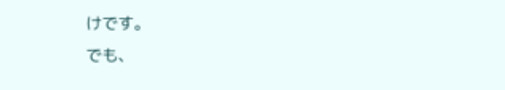けです。
でも、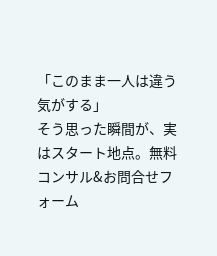「このまま一人は違う気がする」
そう思った瞬間が、実はスタート地点。無料コンサル&お問合せフォーム